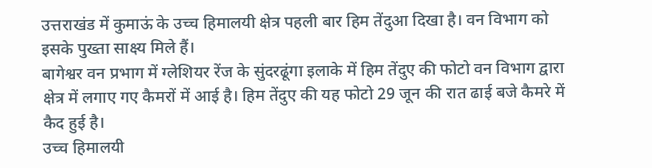उत्तराखंड में कुमाऊं के उच्च हिमालयी क्षेत्र पहली बार हिम तेंदुआ दिखा है। वन विभाग को इसके पुख्ता साक्ष्य मिले हैं।
बागेश्वर वन प्रभाग में ग्लेशियर रेंज के सुंदरढूंगा इलाके में हिम तेंदुए की फोटो वन विभाग द्वारा क्षेत्र में लगाए गए कैमरों में आई है। हिम तेंदुए की यह फोटो 29 जून की रात ढाई बजे कैमरे में कैद हुई है।
उच्च हिमालयी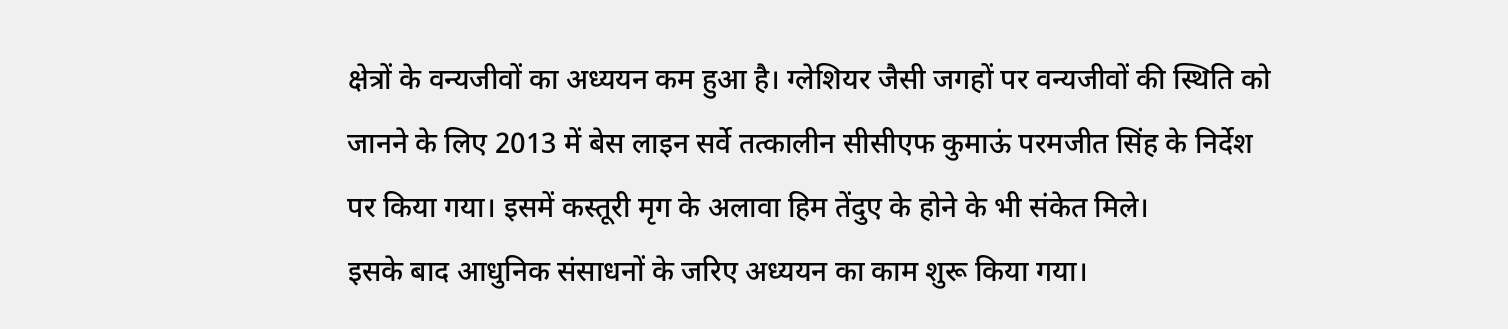क्षेत्रों के वन्यजीवों का अध्ययन कम हुआ है। ग्लेशियर जैसी जगहों पर वन्यजीवों की स्थिति को जानने के लिए 2013 में बेस लाइन सर्वे तत्कालीन सीसीएफ कुमाऊं परमजीत सिंह के निर्देश पर किया गया। इसमें कस्तूरी मृग के अलावा हिम तेंदुए के होने के भी संकेत मिले।
इसके बाद आधुनिक संसाधनों के जरिए अध्ययन का काम शुरू किया गया।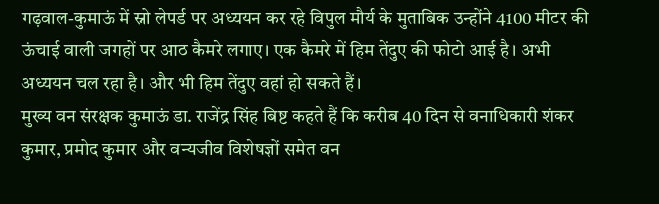गढ़वाल-कुमाऊं में स्नो लेपर्ड पर अध्ययन कर रहे विपुल मौर्य के मुताबिक उन्होंने 4100 मीटर की ऊंचाई वाली जगहों पर आठ कैमरे लगाए। एक कैमरे में हिम तेंदुए की फोटो आई है। अभी अध्ययन चल रहा है। और भी हिम तेंदुए वहां हो सकते हैं।
मुख्य वन संरक्षक कुमाऊं डा. राजेंद्र सिंह बिष्ट कहते हैं कि करीब 40 दिन से वनाधिकारी शंकर कुमार, प्रमोद कुमार और वन्यजीव विशेषज्ञों समेत वन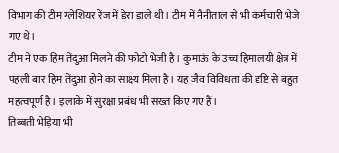विभाग की टीम ग्लेशियर रेंज में डेरा डाले थी। टीम में नैनीताल से भी कर्मचारी भेजे गए थे।
टीम ने एक हिम तेंदुआ मिलने की फोटो भेजी है। कुमाऊं के उच्च हिमालयी क्षेत्र में पहली बार हिम तेंदुआ होने का साक्ष्य मिला है। यह जैव विविधता की दृष्टि से बहुत महत्वपूर्ण है। इलाके में सुरक्षा प्रबंध भी सख्त किए गए हैं।
तिब्बती भेड़िया भी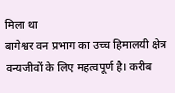मिला था
बागेश्वर वन प्रभाग का उच्च हिमालयी क्षेत्र वन्यजीवों के लिए महत्वपूर्ण है। करीब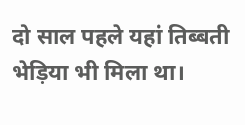दो साल पहले यहां तिब्बती भेड़िया भी मिला था।